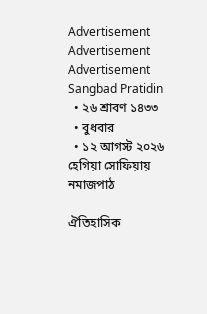Advertisement
Advertisement
Advertisement
Sangbad Pratidin
  • ২৬ শ্রাবণ ১৪৩৩
  • বুধবার
  • ১২ আগস্ট ২০২৬
হেগিয়া সোফিয়ায় নমাজপাঠ

ঐতিহাসিক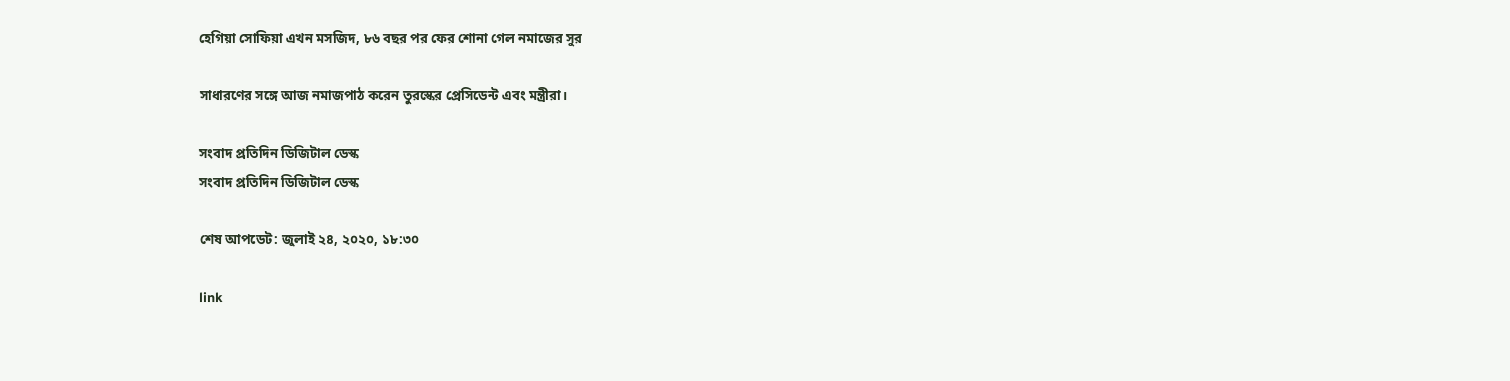হেগিয়া সোফিয়া এখন মসজিদ, ৮৬ বছর পর ফের শোনা গেল নমাজের সুর

সাধারণের সঙ্গে আজ নমাজপাঠ করেন তুরস্কের প্রেসিডেন্ট এবং মন্ত্রীরা।

সংবাদ প্রতিদিন ডিজিটাল ডেস্ক
সংবাদ প্রতিদিন ডিজিটাল ডেস্ক

শেষ আপডেট: জুলাই ২৪, ২০২০, ১৮:৩০

link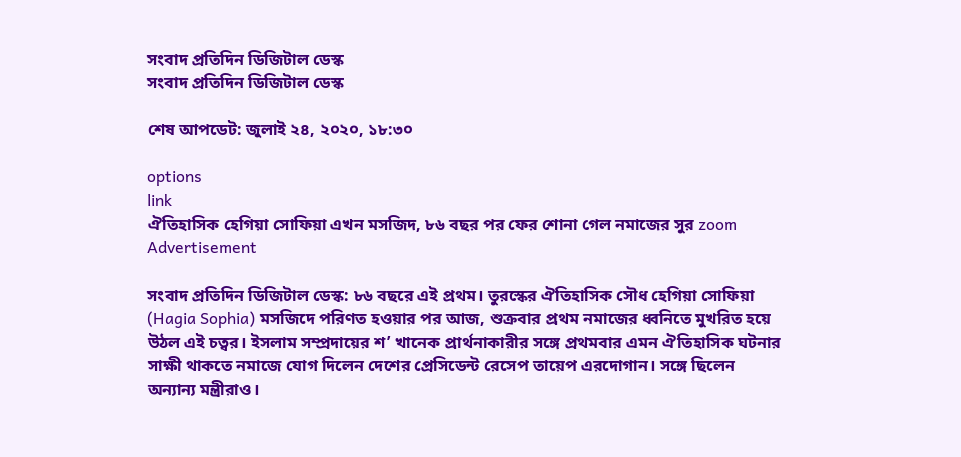সংবাদ প্রতিদিন ডিজিটাল ডেস্ক
সংবাদ প্রতিদিন ডিজিটাল ডেস্ক

শেষ আপডেট: জুলাই ২৪, ২০২০, ১৮:৩০

options
link
ঐতিহাসিক হেগিয়া সোফিয়া এখন মসজিদ, ৮৬ বছর পর ফের শোনা গেল নমাজের সুর zoom
Advertisement

সংবাদ প্রতিদিন ডিজিটাল ডেস্ক: ৮৬ বছরে এই প্রথম। তুরস্কের ঐতিহাসিক সৌধ হেগিয়া সোফিয়া (Hagia Sophia) মসজিদে পরিণত হওয়ার পর আজ, শুক্রবার প্রথম নমাজের ধ্বনিতে মুখরিত হয়ে উঠল এই চত্বর। ইসলাম সম্প্রদায়ের শ’ খানেক প্রার্থনাকারীর সঙ্গে প্রথমবার এমন ঐতিহাসিক ঘটনার সাক্ষী থাকতে নমাজে যোগ দিলেন দেশের প্রেসিডেন্ট রেসেপ তায়েপ এরদোগান। সঙ্গে ছিলেন অন্যান্য মন্ত্রীরাও।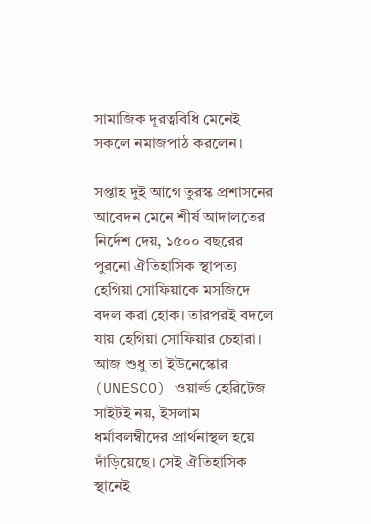সামাজিক দূরত্ববিধি মেনেই সকলে নমাজপাঠ করলেন।

সপ্তাহ দুই আগে তুরস্ক প্রশাসনের আবেদন মেনে শীর্ষ আদালতের নির্দেশ দেয়, ১৫০০ বছরের পুরনো ঐতিহাসিক স্থাপত্য হেগিয়া সোফিয়াকে মসজিদে বদল করা হোক। তারপরই বদলে যায় হেগিয়া সোফিয়ার চেহারা। আজ শুধু তা ইউনেস্কোর (UNESCO) ওয়ার্ল্ড হেরিটেজ সাইটই নয়, ইসলাম ধর্মাবলম্বীদের প্রার্থনাস্থল হয়ে দাঁড়িয়েছে। সেই ঐতিহাসিক স্থানেই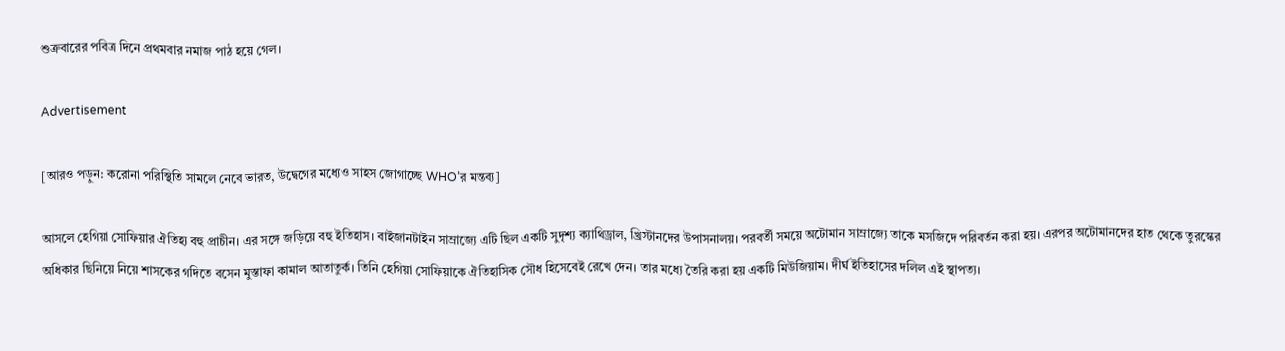শুক্রবারের পবিত্র দিনে প্রথমবার নমাজ পাঠ হয়ে গেল।

Advertisement

[আরও পড়ুন: করোনা পরিস্থিতি সামলে নেবে ভারত, উদ্বেগের মধ্যেও সাহস জোগাচ্ছে WHO’র মন্তব্য]

আসলে হেগিয়া সোফিয়ার ঐতিহ্য বহু প্রাচীন। এর সঙ্গে জড়িয়ে বহু ইতিহাস। বাইজানটাইন সাম্রাজ্যে এটি ছিল একটি সুদৃশ্য ক্যাথিড্রাল, খ্রিস্টানদের উপাসনালয়। পরবর্তী সময়ে অটোমান সাম্রাজ্যে তাকে মসজিদে পরিবর্তন করা হয়। এরপর অটোমানদের হাত থেকে তুরস্কের অধিকার ছিনিয়ে নিয়ে শাসকের গদিতে বসেন মুস্তাফা কামাল আতাতুর্ক। তিনি হেগিয়া সোফিয়াকে ঐতিহাসিক সৌধ হিসেবেই রেখে দেন। তার মধ্যে তৈরি করা হয় একটি মিউজিয়াম। দীর্ঘ ইতিহাসের দলিল এই স্থাপত্য।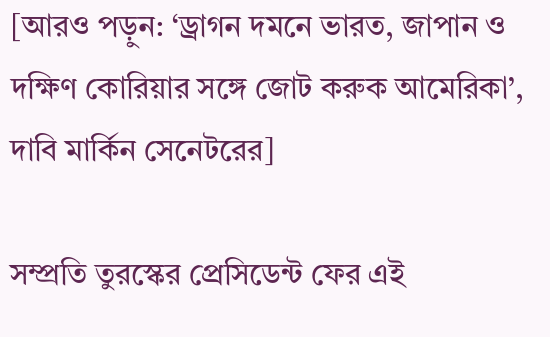[আরও পড়ুন: ‘ড্রাগন দমনে ভারত, জাপান ও দক্ষিণ কোরিয়ার সঙ্গে জোট করুক আমেরিকা’, দাবি মার্কিন সেনেটরের]

সম্প্রতি তুরস্কের প্রেসিডেন্ট ফের এই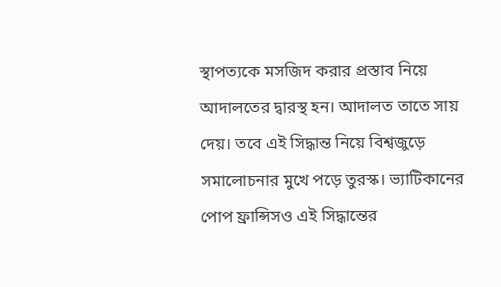স্থাপত্যকে মসজিদ করার প্রস্তাব নিয়ে আদালতের দ্বারস্থ হন। আদালত তাতে সায় দেয়। তবে এই সিদ্ধান্ত নিয়ে বিশ্বজুড়ে সমালোচনার মুখে পড়ে তুরস্ক। ভ্যাটিকানের পোপ ফ্রান্সিসও এই সিদ্ধান্তের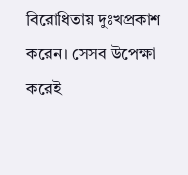বিরোধিতায় দুঃখপ্রকাশ করেন। সেসব উপেক্ষা করেই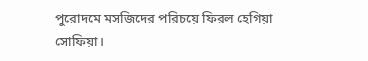পুরোদমে মসজিদের পরিচয়ে ফিরল হেগিয়া সোফিয়া।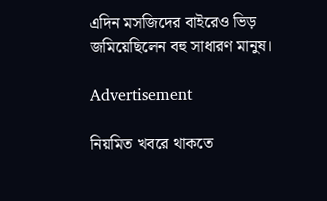এদিন মসজিদের বাইরেও ভিড় জমিয়েছিলেন বহু সাধারণ মানুষ।

Advertisement

নিয়মিত খবরে থাকতে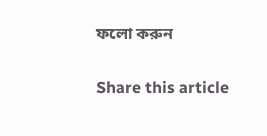ফলো করুন

Share this article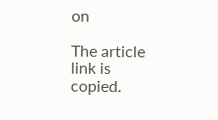on

The article link is copied.